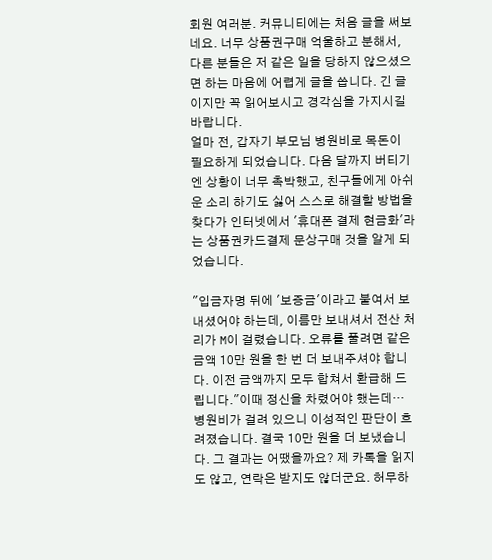회원 여러분. 커뮤니티에는 처음 글을 써보네요. 너무 상품권구매 억울하고 분해서, 다른 분들은 저 같은 일을 당하지 않으셨으면 하는 마음에 어렵게 글을 씁니다. 긴 글이지만 꼭 읽어보시고 경각심을 가지시길 바랍니다.
얼마 전, 갑자기 부모님 병원비로 목돈이 필요하게 되었습니다. 다음 달까지 버티기엔 상황이 너무 촉박했고, 친구들에게 아쉬운 소리 하기도 싫어 스스로 해결할 방법을 찾다가 인터넷에서 '휴대폰 결제 현금화'라는 상품권카드결제 문상구매 것을 알게 되었습니다.

"입금자명 뒤에 '보증금'이라고 붙여서 보내셨어야 하는데, 이름만 보내셔서 전산 처리가 M이 걸렸습니다. 오류를 풀려면 같은 금액 10만 원을 한 번 더 보내주셔야 합니다. 이전 금액까지 모두 합쳐서 환급해 드립니다."이때 정신을 차렸어야 했는데… 병원비가 걸려 있으니 이성적인 판단이 흐려졌습니다. 결국 10만 원을 더 보냈습니다. 그 결과는 어땠을까요? 제 카톡을 읽지도 않고, 연락은 받지도 않더군요. 허무하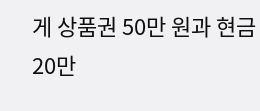게 상품권 50만 원과 현금 20만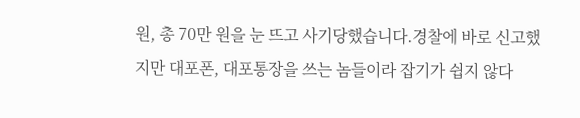원, 총 70만 원을 눈 뜨고 사기당했습니다.경찰에 바로 신고했지만 대포폰, 대포통장을 쓰는 놈들이라 잡기가 쉽지 않다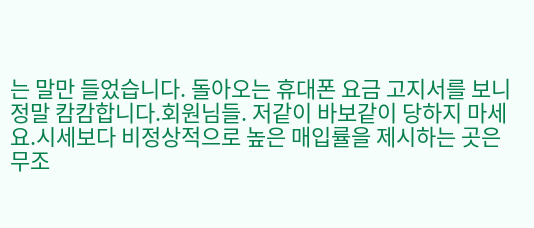는 말만 들었습니다. 돌아오는 휴대폰 요금 고지서를 보니 정말 캄캄합니다.회원님들. 저같이 바보같이 당하지 마세요.시세보다 비정상적으로 높은 매입률을 제시하는 곳은 무조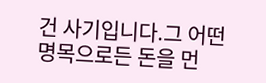건 사기입니다.그 어떤 명목으로든 돈을 먼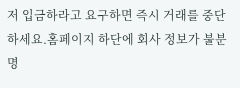저 입금하라고 요구하면 즉시 거래를 중단하세요.홈페이지 하단에 회사 정보가 불분명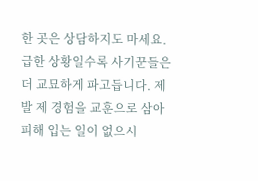한 곳은 상담하지도 마세요.급한 상황일수록 사기꾼들은 더 교묘하게 파고듭니다. 제발 제 경험을 교훈으로 삼아 피해 입는 일이 없으시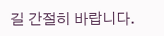길 간절히 바랍니다.